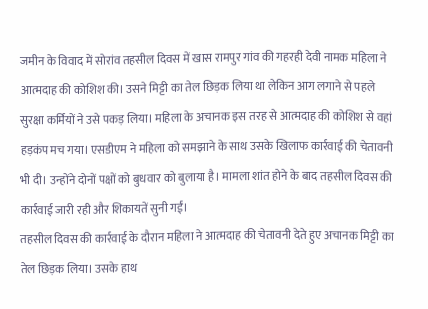जमीन के विवाद में सोरांव तहसील दिवस में खास रामपुर गांव की गहरही देवी नामक महिला ने आत्मदाह की कोशिश की। उसने मिट्टी का तेल छिड़क लिया था लेकिन आग लगाने से पहले सुरक्षा कर्मियों ने उसे पकड़ लिया। महिला के अचानक इस तरह से आत्मदाह की कोशिश से वहां हड़कंप मच गया। एसडीएम ने महिला को समझाने के साथ उसके खिलाफ कार्रवाई की चेतावनी भी दी। उन्होंने दोनों पक्षों को बुधवार को बुलाया है। मामला शांत होने के बाद तहसील दिवस की कार्रवाई जारी रही और शिकायतें सुनी गईं।
तहसील दिवस की कार्रवाई के दौरान महिला ने आत्मदाह की चेतावनी देते हुए अचानक मिट्टी का तेल छिड़क लिया। उसके हाथ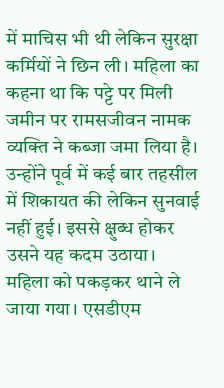में माचिस भी थी लेकिन सुरक्षा कर्मियों ने छिन ली। महिला का कहना था कि पट्टे पर मिली जमीन पर रामसजीवन नामक व्यक्ति ने कब्जा जमा लिया है। उन्होंने पूर्व में कई बार तहसील में शिकायत की लेकिन सुनवाई नहीं हुई। इससे क्षुब्ध होकर उसने यह कदम उठाया। महिला को पकड़कर थाने ले जाया गया। एसडीएम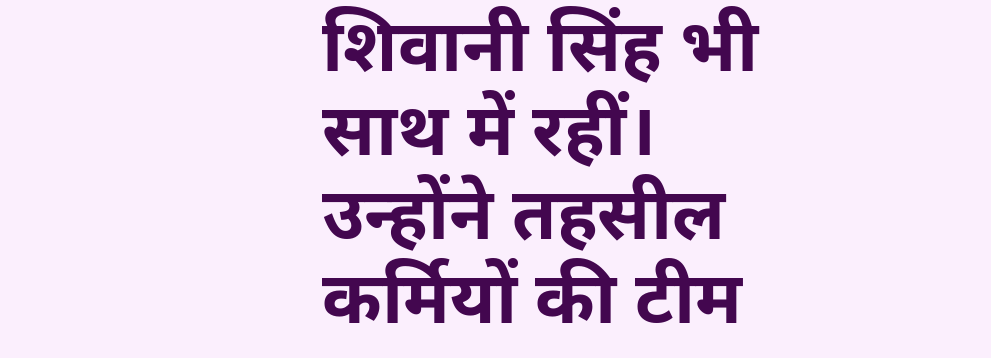शिवानी सिंह भी साथ में रहीं। उन्होंने तहसील कर्मियों की टीम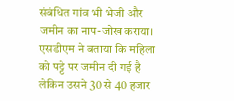संबंधित गांव भी भेजी और जमीन का नाप-जोख कराया। एसडीएम ने बताया कि महिला को पट्टे पर जमीन दी गई है लेकिन उसने 30 से 40 हजार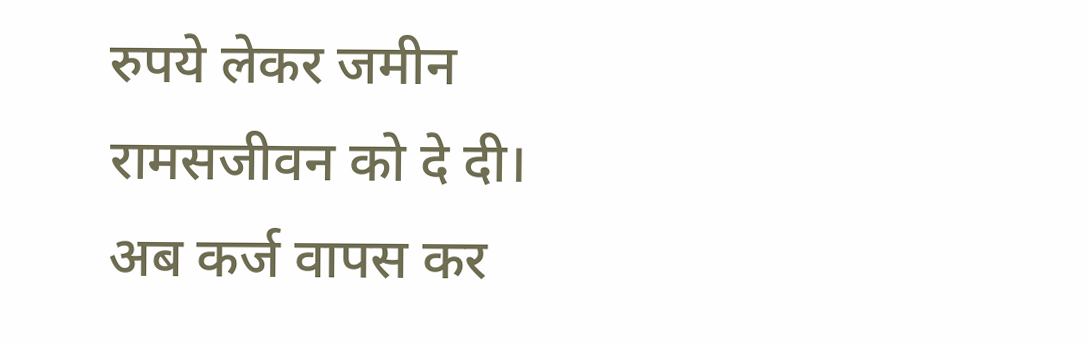रुपये लेकर जमीन रामसजीवन को दे दी। अब कर्ज वापस कर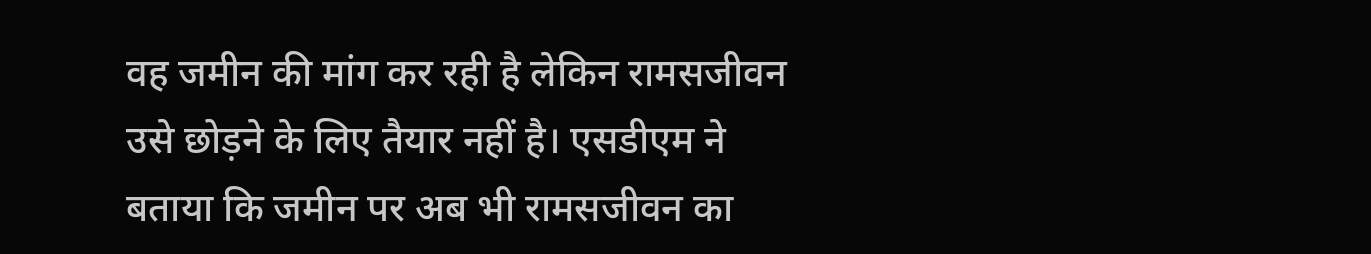वह जमीन की मांग कर रही है लेकिन रामसजीवन उसे छोड़ने के लिए तैयार नहीं है। एसडीएम ने बताया कि जमीन पर अब भी रामसजीवन का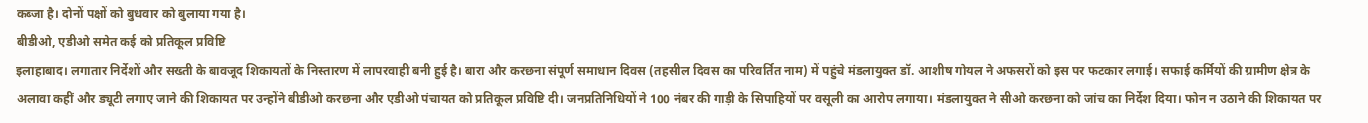कब्जा है। दोनों पक्षों को बुधवार को बुलाया गया है।
बीडीओ, एडीओ समेत कई को प्रतिकूल प्रविष्टि
इलाहाबाद। लगातार निर्देशों और सख्ती के बावजूद शिकायतों के निस्तारण में लापरवाही बनी हुई है। बारा और करछना संपूर्ण समाधान दिवस (तहसील दिवस का परिवर्तित नाम) में पहुंचे मंडलायुक्त डॉ. आशीष गोयल ने अफसरों को इस पर फटकार लगाई। सफाई कर्मियों की ग्रामीण क्षेत्र के अलावा कहीं और ड्यूटी लगाए जाने की शिकायत पर उन्होंने बीडीओ करछना और एडीओ पंचायत को प्रतिकूल प्रविष्टि दी। जनप्रतिनिधियों ने 100 नंबर की गाड़ी के सिपाहियों पर वसूली का आरोप लगाया। मंडलायुक्त ने सीओ करछना को जांच का निर्देश दिया। फोन न उठाने की शिकायत पर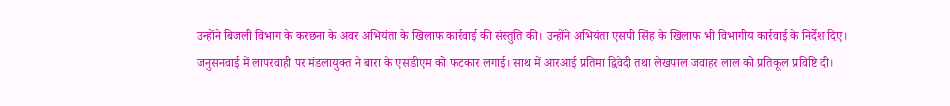उन्होंने बिजली विभाग के करछना के अवर अभियंता के खिलाफ कार्रवाई की संस्तुति की। उन्होंने अभियंता एसपी सिंह के खिलाफ भी विभागीय कार्रवाई के निर्देश दिए। जनुसनवाई में लापरवाही पर मंडलायुक्त ने बारा के एसडीएम को फटकार लगाई। साथ में आरआई प्रतिमा द्विवेदी तथा लेखपाल जवाहर लाल को प्रतिकूल प्रविष्टि दी।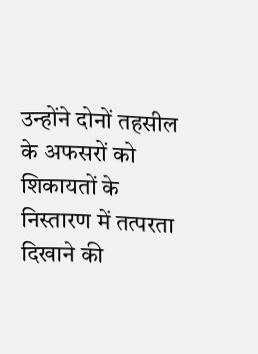उन्होंने दोनों तहसील के अफसरों को शिकायतों के निस्तारण में तत्परता दिखाने की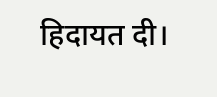हिदायत दी।